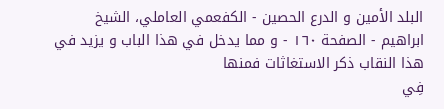البلد الأمين و الدرع الحصين - الكفعمي العاملي، الشيخ ابراهيم - الصفحة ١٦٠ - و مما يدخل في هذا الباب و يزيد في هذا النقاب ذكر الاستغاثات فمنها
فِي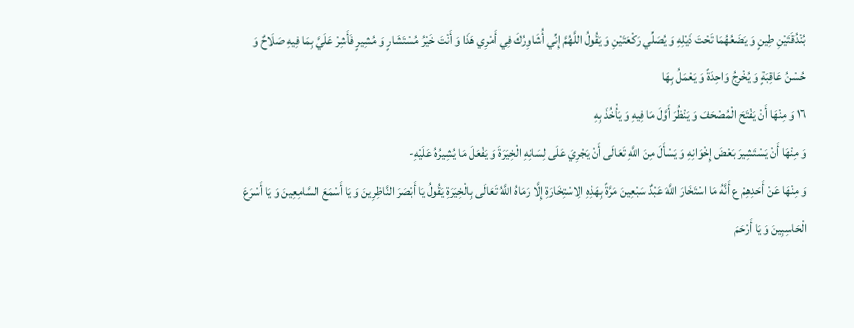بُنْدُقَتَيْنِ طِينٍ وَ يَضَعُهُمَا تَحْتَ ذَيْلِهِ وَ يُصَلِّي رَكْعَتَيْنِ وَ يَقُولُ اللَّهُمَّ إِنِّي أُشَاوِرُكَ فِي أَمْرِي هَذَا وَ أَنْتَ خَيْرُ مُسْتَشَارٍ وَ مُشِيرٍ فَأَشِرْ عَلَيَّ بِمَا فِيهِ صَلَاحٌ وَ حُسْنُ عَاقِبَةٍ وَ يُخْرِجُ وَاحِدَةً وَ يَعْمَلُ بِهَا
١٦ وَ مِنْهَا أَنْ يَفْتَحَ الْمُصْحَفَ وَ يَنْظُرَ أَوَّلَ مَا فِيهِ وَ يَأْخُذَ بِهِ
وَ مِنْهَا أَنْ يَسْتَشِيرَ بَعْضَ إِخْوَانِهِ وَ يَسْأَلَ مِنَ اللَّهِ تَعَالَى أَنْ يَجْرِيَ عَلَى لِسَانِهِ الْخِيَرَةَ وَ يَفْعَلَ مَا يُشِيرُهُ عَلَيْهِ-
وَ مِنْهَا عَنْ أَحَدِهِمْ ع أَنَّهُ مَا اسْتَخَارَ اللَّهَ عَبْدٌ سَبْعِينَ مَرَّةً بِهَذِهِ الِاسْتِخَارَةِ إِلَّا رَمَاهُ اللَّهُ تَعَالَى بِالْخِيَرَةِ يَقُولُ يَا أَبْصَرَ النَّاظِرِينَ وَ يَا أَسْمَعَ السَّامِعِينَ وَ يَا أَسْرَعَ الْحَاسِبِينَ وَ يَا أَرْحَمَ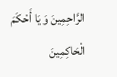الرَّاحِمِينَ وَ يَا أَحْكَمَ الْحَاكِمِينَ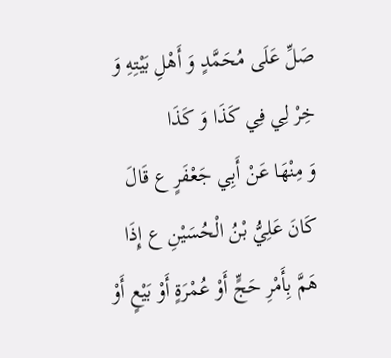صَلِّ عَلَى مُحَمَّدٍ وَ أَهْلِ بَيْتِهِ وَ خِرْ لِي فِي كَذَا وَ كَذَا
وَ مِنْهَا عَنْ أَبِي جَعْفَرٍ ع قَالَ كَانَ عَلِيُّ بْنُ الْحُسَيْنِ ع إِذَا هَمَّ بِأَمْرِ حَجٍّ أَوْ عُمْرَةٍ أَوْ بَيْعٍ أَوْ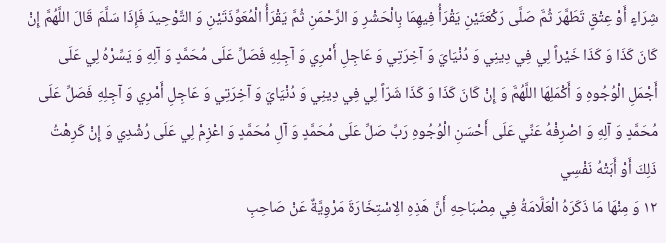شِرَاءٍ أَوْ عِتْقٍ تَطَهَّرَ ثُمَّ صَلَّى رَكْعَتَيْنِ يَقْرَأُ فِيهِمَا بِالْحَشْرِ وَ الرَّحْمَنِ ثُمَّ يَقْرَأُ الْمُعَوِّذَتَيْنِ وَ التَّوْحِيدَ فَإِذَا سَلَّمَ قَالَ اللَّهُمَّ إِنْ كَانَ كَذَا وَ كَذَا خَيْراً لِي فِي دِينِي وَ دُنْيَايَ وَ آخِرَتِي وَ عَاجِلِ أَمْرِي وَ آجِلِهِ فَصَلِّ عَلَى مُحَمَّدٍ وَ آلِهِ وَ يَسِّرْهُ لِي عَلَى أَجْمَلِ الْوُجُوهِ وَ أَكْمَلِهَا اللَّهُمَّ وَ إِنْ كَانَ كَذَا وَ كَذَا شَرّاً لِي فِي دِينِي وَ دُنْيَايَ وَ آخِرَتِي وَ عَاجِلِ أَمْرِي وَ آجِلِهِ فَصَلِّ عَلَى مُحَمَّدٍ وَ آلِهِ وَ اصْرِفْهُ عَنِّي عَلَى أَحْسَنِ الْوُجُوهِ رَبِّ صَلِّ عَلَى مُحَمَّدٍ وَ آلِ مُحَمَّدٍ وَ اعْزِمْ لِي عَلَى رُشْدِي وَ إِنْ كَرِهْتُ ذَلِكَ أَوْ أَبَتْهُ نَفْسِي
١٢ وَ مِنْهَا مَا ذَكَرَهُ الْعَلَّامَةُ فِي مِصْبَاحِهِ أَنَّ هَذِهِ الِاسْتِخَارَةَ مَرْوِيَّةٌ عَنْ صَاحِبِ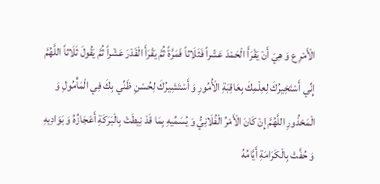الْأَمْرِ ع وَ هِيَ أَنْ يَقْرَأَ الْحَمْدَ عَشْراً فَثَلَاثاً فَمَرَّةً ثُمَّ يَقْرَأَ الْقَدْرَ عَشْراً ثُمَّ يَقُولَ ثَلَاثاً اللَّهُمَّ إِنِّي أَسْتَخِيرُكَ لِعِلْمِكَ بِعَاقِبَةِ الْأُمُورِ وَ أَسْتَشِيرُكَ لِحُسْنِ ظَنِّي بِكَ فِي الْمَأْمُولِ وَ الْمَحْذُورِ اللَّهُمَّ إِنْ كَانَ الْأَمْرُ الْفُلَانِيُّ وَ يُسَمِّيهِ بِمَا قَدْ نِيطَتْ بِالْبَرَكَةِ أَعْجَازُهُ وَ بَوَادِيهِ وَ حُفَّتْ بِالْكَرَامَةِ أَيَّامُهُ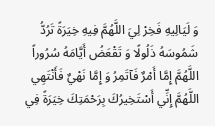وَ لَيَالِيهِ فَخِرْ لِيَ اللَّهُمَّ فِيهِ خِيَرَةً تَرُدُّ شَمُوسَهُ ذَلُولًا وَ تَقْعَضُ أَيَّامَهُ سُرُوراً اللَّهُمَّ إِمَّا أَمْرٌ فَآتَمِرُ وَ إِمَّا نَهْيٌ فَأَنْتَهِي اللَّهُمَّ إِنِّي أَسْتَخِيرُكَ بِرَحْمَتِكَ خِيَرَةً فِي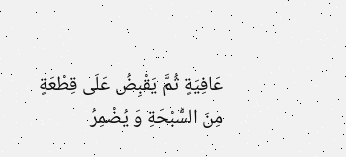عَافِيَةٍ ثُمَّ يَقْبِضُ عَلَى قِطْعَةٍ مِنَ السُّبْحَةِ وَ يُضْمِرُ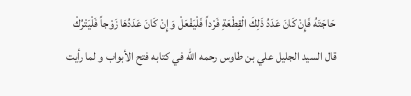حَاجَتَهُ فَإِنْ كَانَ عَدَدُ ذَلِكَ الْقِطْعَةِ فَرْداً فَلْيَفْعَلْ وَ إِنْ كَانَ عَدَدُهَا زَوْجاً فَلْيَتْرُكْ
قال السيد الجليل علي بن طاوس رحمه الله في كتابه فتح الأبواب و لما رأيت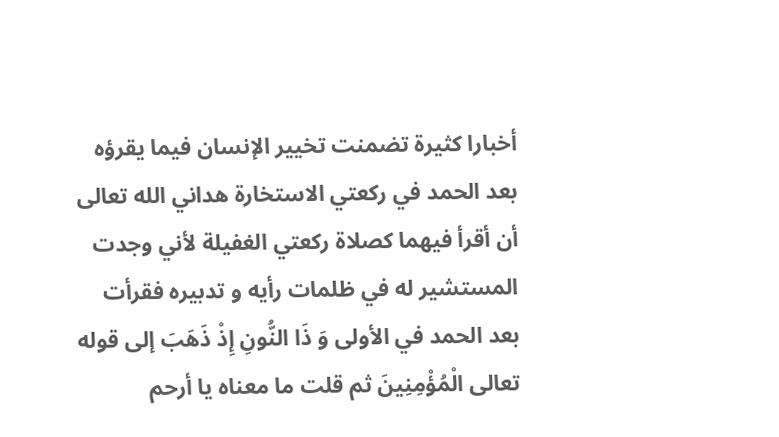أخبارا كثيرة تضمنت تخيير الإنسان فيما يقرؤه بعد الحمد في ركعتي الاستخارة هداني الله تعالى أن أقرأ فيهما كصلاة ركعتي الغفيلة لأني وجدت المستشير له في ظلمات رأيه و تدبيره فقرأت بعد الحمد في الأولى وَ ذَا النُّونِ إِذْ ذَهَبَ إلى قوله تعالى الْمُؤْمِنِينَ ثم قلت ما معناه يا أرحم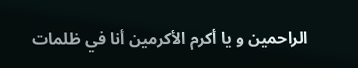الراحمين و يا أكرم الأكرمين أنا في ظلمات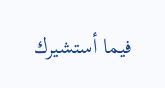فيما أستشيرك